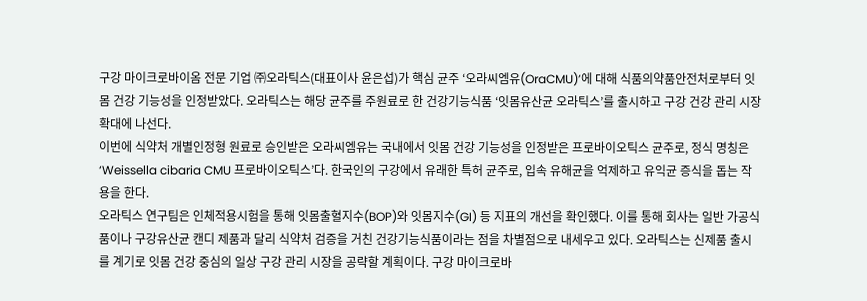구강 마이크로바이옴 전문 기업 ㈜오라틱스(대표이사 윤은섭)가 핵심 균주 ‘오라씨엠유(OraCMU)’에 대해 식품의약품안전처로부터 잇몸 건강 기능성을 인정받았다. 오라틱스는 해당 균주를 주원료로 한 건강기능식품 ‘잇몸유산균 오라틱스’를 출시하고 구강 건강 관리 시장 확대에 나선다.
이번에 식약처 개별인정형 원료로 승인받은 오라씨엠유는 국내에서 잇몸 건강 기능성을 인정받은 프로바이오틱스 균주로, 정식 명칭은 ‘Weissella cibaria CMU 프로바이오틱스’다. 한국인의 구강에서 유래한 특허 균주로, 입속 유해균을 억제하고 유익균 증식을 돕는 작용을 한다.
오라틱스 연구팀은 인체적용시험을 통해 잇몸출혈지수(BOP)와 잇몸지수(GI) 등 지표의 개선을 확인했다. 이를 통해 회사는 일반 가공식품이나 구강유산균 캔디 제품과 달리 식약처 검증을 거친 건강기능식품이라는 점을 차별점으로 내세우고 있다. 오라틱스는 신제품 출시를 계기로 잇몸 건강 중심의 일상 구강 관리 시장을 공략할 계획이다. 구강 마이크로바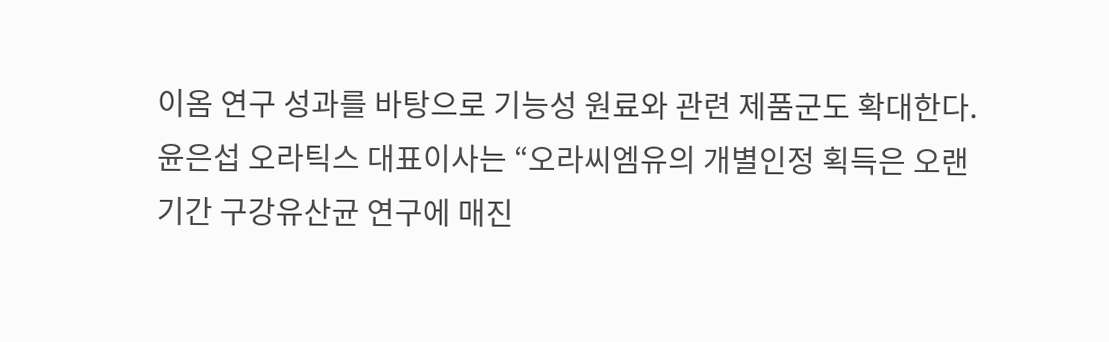이옴 연구 성과를 바탕으로 기능성 원료와 관련 제품군도 확대한다.
윤은섭 오라틱스 대표이사는 “오라씨엠유의 개별인정 획득은 오랜 기간 구강유산균 연구에 매진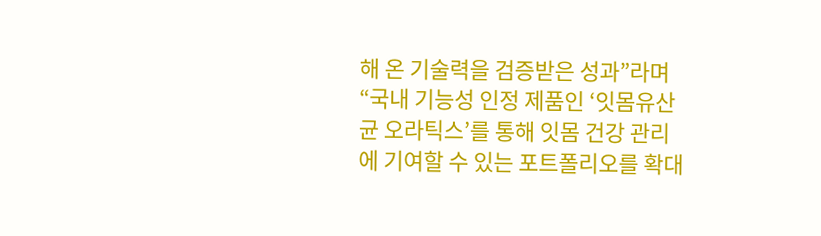해 온 기술력을 검증받은 성과”라며 “국내 기능성 인정 제품인 ‘잇몸유산균 오라틱스’를 통해 잇몸 건강 관리에 기여할 수 있는 포트폴리오를 확대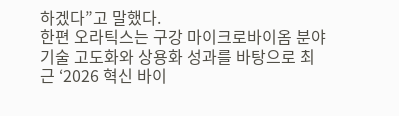하겠다”고 말했다.
한편 오라틱스는 구강 마이크로바이옴 분야 기술 고도화와 상용화 성과를 바탕으로 최근 ‘2026 혁신 바이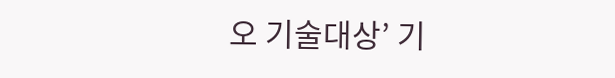오 기술대상’ 기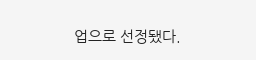업으로 선정됐다.